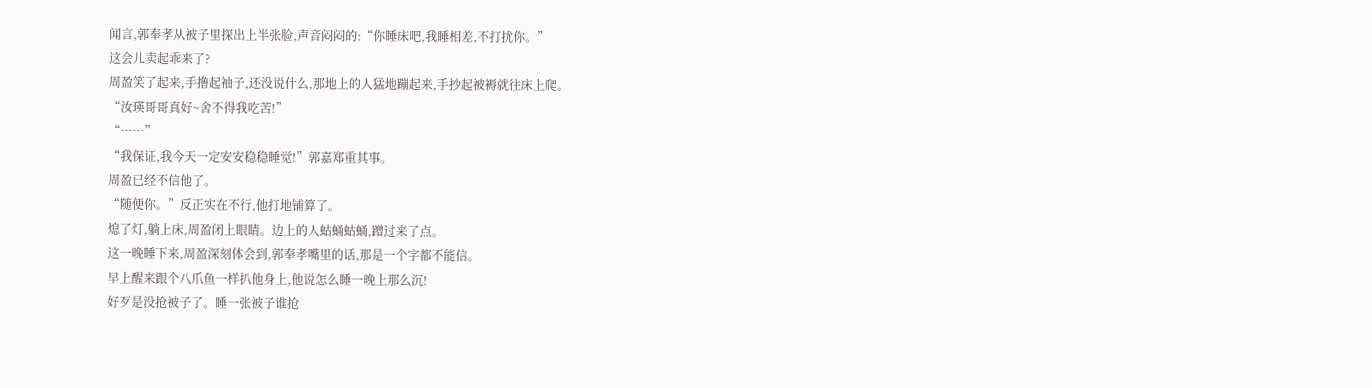闻言,郭奉孝从被子里探出上半张脸,声音闷闷的:“你睡床吧,我睡相差,不打扰你。”
这会儿卖起乖来了?
周盈笑了起来,手撸起袖子,还没说什么,那地上的人猛地蹦起来,手抄起被褥就往床上爬。
“汝瑛哥哥真好~舍不得我吃苦!”
“……”
“我保证,我今天一定安安稳稳睡觉!”郭嘉郑重其事。
周盈已经不信他了。
“随便你。”反正实在不行,他打地铺算了。
熄了灯,躺上床,周盈闭上眼睛。边上的人蛄蛹蛄蛹,蹭过来了点。
这一晚睡下来,周盈深刻体会到,郭奉孝嘴里的话,那是一个字都不能信。
早上醒来跟个八爪鱼一样扒他身上,他说怎么睡一晚上那么沉!
好歹是没抢被子了。睡一张被子谁抢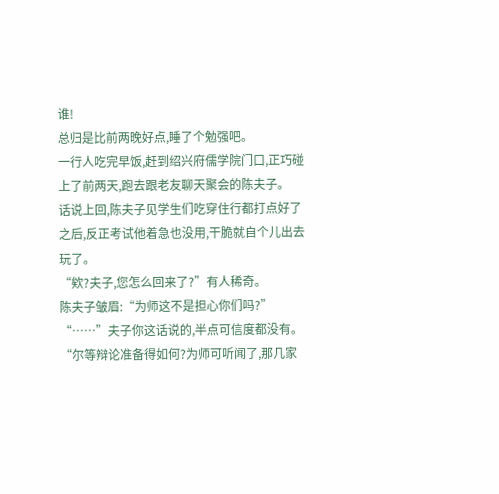谁!
总归是比前两晚好点,睡了个勉强吧。
一行人吃完早饭,赶到绍兴府儒学院门口,正巧碰上了前两天,跑去跟老友聊天聚会的陈夫子。
话说上回,陈夫子见学生们吃穿住行都打点好了之后,反正考试他着急也没用,干脆就自个儿出去玩了。
“欸?夫子,您怎么回来了?”有人稀奇。
陈夫子皱眉:“为师这不是担心你们吗?”
“……”夫子你这话说的,半点可信度都没有。
“尔等辩论准备得如何?为师可听闻了,那几家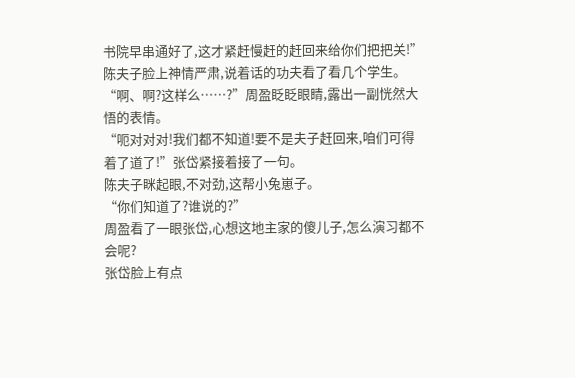书院早串通好了,这才紧赶慢赶的赶回来给你们把把关!”陈夫子脸上神情严肃,说着话的功夫看了看几个学生。
“啊、啊?这样么……?”周盈眨眨眼睛,露出一副恍然大悟的表情。
“呃对对对!我们都不知道!要不是夫子赶回来,咱们可得着了道了!”张岱紧接着接了一句。
陈夫子眯起眼,不对劲,这帮小兔崽子。
“你们知道了?谁说的?”
周盈看了一眼张岱,心想这地主家的傻儿子,怎么演习都不会呢?
张岱脸上有点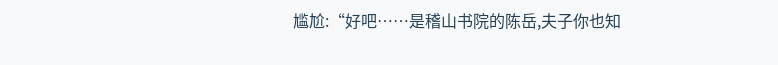尴尬:“好吧……是稽山书院的陈岳,夫子你也知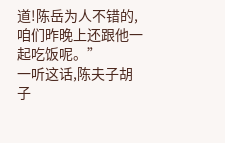道!陈岳为人不错的,咱们昨晚上还跟他一起吃饭呢。”
一听这话,陈夫子胡子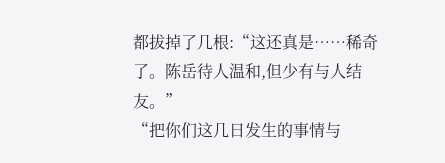都拔掉了几根:“这还真是……稀奇了。陈岳待人温和,但少有与人结友。”
“把你们这几日发生的事情与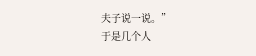夫子说一说。”
于是几个人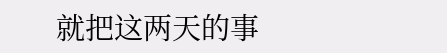就把这两天的事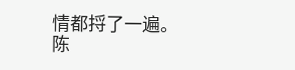情都捋了一遍。
陈